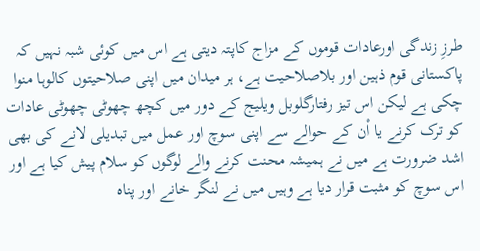طرزِ زندگی اورعادات قوموں کے مزاج کاپتہ دیتی ہے اس میں کوئی شبہ نہیں کہ پاکستانی قوم ذہین اور بلاصلاحیت ہے، ہر میدان میں اپنی صلاحیتوں کالوہا منوا چکی ہے لیکن اس تیز رفتارگلوبل ویلیج کے دور میں کچھ چھوٹی چھوٹی عادات کو ترک کرنے یا اْن کے حوالے سے اپنی سوچ اور عمل میں تبدیلی لانے کی بھی اشد ضرورت ہے میں نے ہمیشہ محنت کرنے والے لوگوں کو سلام پیش کیا ہے اور اس سوچ کو مثبت قرار دیا ہے وہیں میں نے لنگر خانے اور پناہ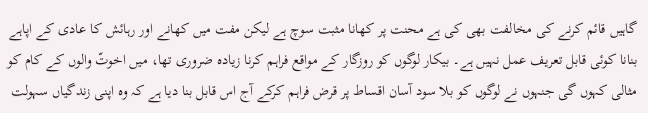گاہیں قائم کرنے کی مخالفت بھی کی ہے محنت پر کھانا مثبت سوچ ہے لیکن مفت میں کھانے اور رہائش کا عادی کے اپاہے بنانا کوئی قابل تعریف عمل نہیں ہے۔ بیکار لوگوں کو روزگار کے مواقع فراہم کرنا زیادہ ضروری تھا، میں اخوتّ والوں کے کام کو مثالی کہوں گی جنہوں نے لوگوں کو بلا سود آسان اقساط پر قرض فراہم کرکے آج اس قابل بنا دیا ہے کہ وہ اپنی زندگیاں سہولت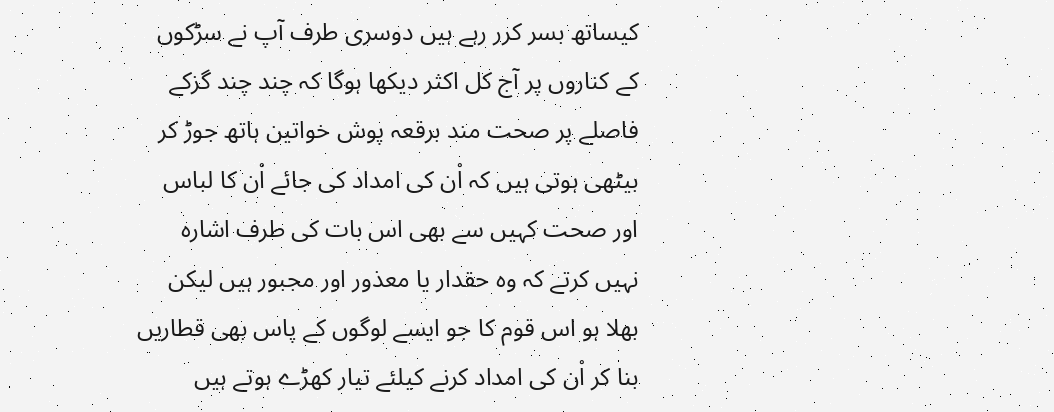کیساتھ بسر کرر رہے ہیں دوسری طرف آپ نے سڑکوں کے کناروں پر آج کل اکثر دیکھا ہوگا کہ چند چند گزکے فاصلے پر صحت مند برقعہ پوش خواتین ہاتھ جوڑ کر بیٹھی ہوتی ہیں کہ اْن کی امداد کی جائے اْن کا لباس اور صحت کہیں سے بھی اس بات کی طرف اشارہ نہیں کرتے کہ وہ حقدار یا معذور اور مجبور ہیں لیکن بھلا ہو اس قوم کا جو ایسے لوگوں کے پاس بھی قطاریں بنا کر اْن کی امداد کرنے کیلئے تیار کھڑے ہوتے ہیں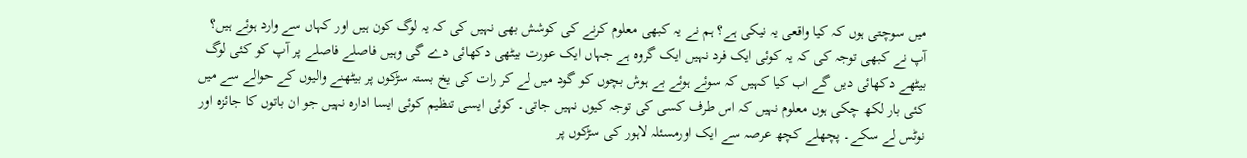میں سوچتی ہوں کہ کیا واقعی یہ نیکی ہے؟ ہم نے یہ کبھی معلوم کرنے کی کوشش بھی نہیں کی کہ یہ لوگ کون ہیں اور کہاں سے وارد ہوئے ہیں؟ آپ نے کبھی توجہ کی کہ یہ کوئی ایک فرد نہیں ایک گروہ ہے جہاں ایک عورت بیٹھی دکھائی دے گی وہیں فاصلے فاصلے پر آپ کو کئی لوگ بیٹھے دکھائی دیں گے اب کیا کہیں کہ سوئے ہوئے بے ہوش بچوں کو گود میں لے کر رات کی یخ بستہ سڑکوں پر بیٹھنے والیوں کے حوالے سے میں کئی بار لکھ چکی ہوں معلوم نہیں کہ اس طرف کسی کی توجہ کیوں نہیں جاتی۔ کوئی ایسی تنظیم کوئی ایسا ادارہ نہیں جو ان باتوں کا جائزہ اور نوٹس لے سکے۔ پچھلے کچھ عرصہ سے ایک اورمسئلہ لاہور کی سڑکوں پر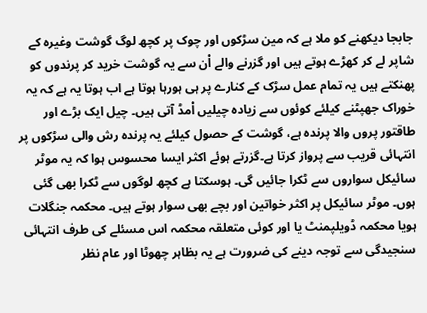جابجا دیکھنے کو ملا ہے کہ مین سڑکوں اور چوک پر کچھ لوگ گوشت وغیرہ کے شاپر لے کر کھڑے ہوتے ہیں اور گزرنے والے اْن سے یہ گوشت خرید کر پرندوں کو پھنکتے ہیں یہ تمام عمل سڑک کے کنارے پر ہی ہورہا ہوتا ہے اب ہوتا یہ ہے کہ یہ خوراک جھپٹنے کیلئے کوئوں سے زیادہ چیلیں اْمڈ آتی ہیں۔ چیل ایک بڑے اور طاقتور پروں والا پرندہ ہے، گوشت کے حصول کیلئے یہ پرندہ رش والی سڑکوں پر انتہائی قریب سے پرواز کرتا ہے۔گزرتے ہوئے اکثر ایسا محسوس ہوا کہ یہ موٹر سائیکل سواروں سے ٹکرا جائیں گی۔ ہوسکتا ہے کچھ لوگوں سے ٹکرا بھی گئی ہوں۔ موٹر سائیکل پر اکثر خواتین اور بچے بھی سوار ہوتے ہیں۔ محکمہ جنگلات ہویا محکمہ ڈویلپمنٹ یا اور کوئی متعلقہ محکمہ اس مسئلے کی طرف انتہائی سنجیدگی سے توجہ دینے کی ضرورت ہے یہ بظاہر چھوٹا اور عام نظر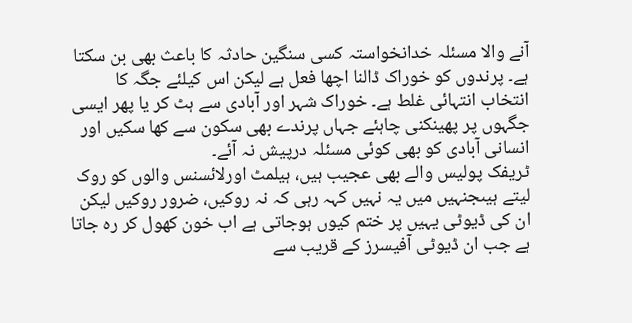آنے والا مسئلہ خدانخواستہ کسی سنگین حادثہ کا باعث بھی بن سکتا ہے۔ پرندوں کو خوراک ڈالنا اچھا فعل ہے لیکن اس کیلئے جگہ کا انتخاب انتہائی غلط ہے۔ خوراک شہر اور آبادی سے ہٹ کر یا پھر ایسی جگہوں پر پھینکنی چاہئے جہاں پرندے بھی سکون سے کھا سکیں اور انسانی آبادی کو بھی کوئی مسئلہ درپیش نہ آئے۔
ٹریفک پولیس والے بھی عجیب ہیں، ہیلمٹ اورلائسنس والوں کو روک لیتے ہیںجنہیں میں یہ نہیں کہہ رہی کہ نہ روکیں، ضرور روکیں لیکن ان کی ڈیوٹی یہیں پر ختم کیوں ہوجاتی ہے اب خون کھول کر رہ جاتا ہے جب ان ڈیوٹی آفیسرز کے قریب سے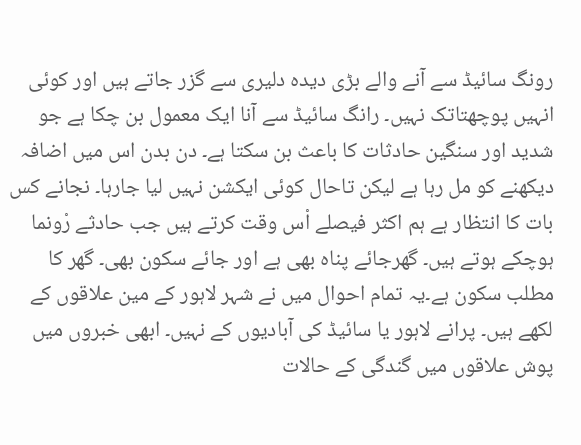رونگ سائیڈ سے آنے والے بڑی دیدہ دلیری سے گزر جاتے ہیں اور کوئی انہیں پوچھتاتک نہیں۔ رانگ سائیڈ سے آنا ایک معمول بن چکا ہے جو شدید اور سنگین حادثات کا باعث بن سکتا ہے۔ دن بدن اس میں اضافہ دیکھنے کو مل رہا ہے لیکن تاحال کوئی ایکشن نہیں لیا جارہا۔ نجانے کس بات کا انتظار ہے ہم اکثر فیصلے اْس وقت کرتے ہیں جب حادثے رْونما ہوچکے ہوتے ہیں۔ گھرجائے پناہ بھی ہے اور جائے سکون بھی۔ گھر کا مطلب سکون ہے۔یہ تمام احوال میں نے شہر لاہور کے مین علاقوں کے لکھے ہیں۔ پرانے لاہور یا سائیڈ کی آبادیوں کے نہیں۔ ابھی خبروں میں پوش علاقوں میں گندگی کے حالات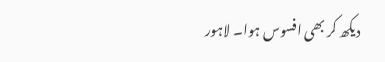دیکھ کر بھی افسوس ہوا۔ لاہور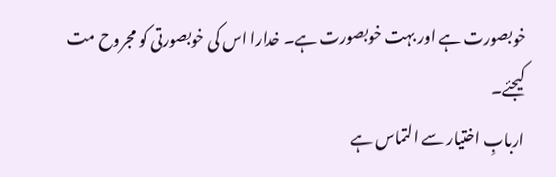خوبصورت ہے اور بہت خوبصورت ہے۔ خدارا اس کی خوبصورتی کو مجروح مت کیجئے۔
اربابِ اختیار سے التماس ہے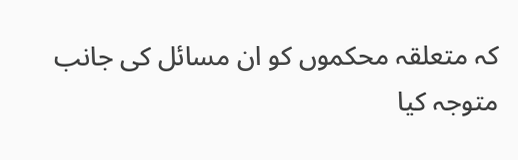کہ متعلقہ محکموں کو ان مسائل کی جانب متوجہ کیا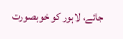جائے، لاہور کو خوبصورت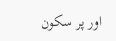اور پر سکون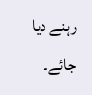رہنے دیا جائے۔